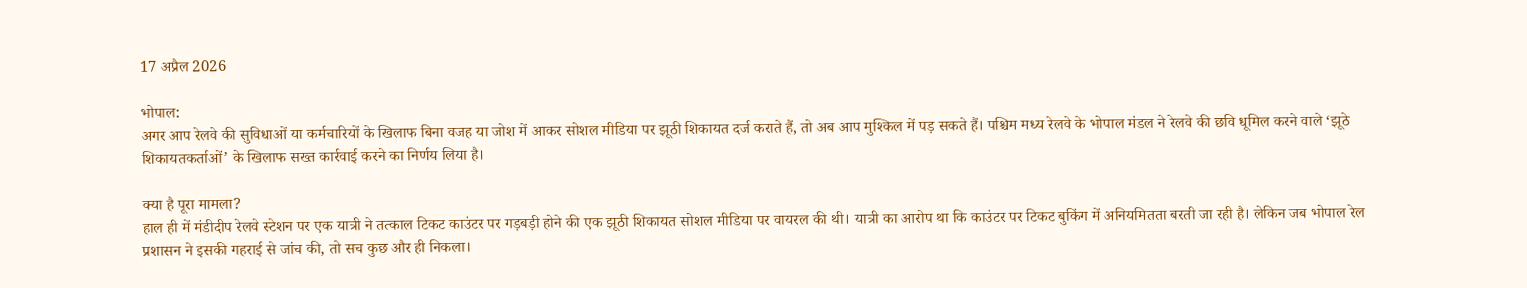17 अप्रैल 2026

भोपाल:
अगर आप रेलवे की सुविधाओं या कर्मचारियों के खिलाफ बिना वजह या जोश में आकर सोशल मीडिया पर झूठी शिकायत दर्ज कराते हैं, तो अब आप मुश्किल में पड़ सकते हैं। पश्चिम मध्य रेलवे के भोपाल मंडल ने रेलवे की छवि धूमिल करने वाले ‘झूठे शिकायतकर्ताओं’ के खिलाफ सख्त कार्रवाई करने का निर्णय लिया है।

क्या है पूरा मामला?
हाल ही में मंडीदीप रेलवे स्टेशन पर एक यात्री ने तत्काल टिकट काउंटर पर गड़बड़ी होने की एक झूठी शिकायत सोशल मीडिया पर वायरल की थी। यात्री का आरोप था कि काउंटर पर टिकट बुकिंग में अनियमितता बरती जा रही है। लेकिन जब भोपाल रेल प्रशासन ने इसकी गहराई से जांच की, तो सच कुछ और ही निकला।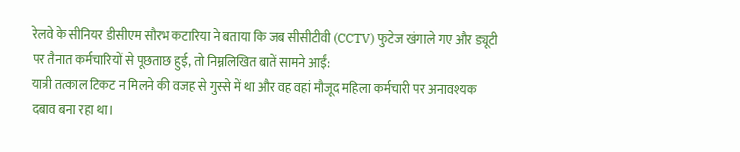रेलवे के सीनियर डीसीएम सौरभ कटारिया ने बताया कि जब सीसीटीवी (CCTV) फुटेज खंगाले गए और ड्यूटी पर तैनात कर्मचारियों से पूछताछ हुई, तो निम्नलिखित बातें सामने आईं:
यात्री तत्काल टिकट न मिलने की वजह से गुस्से में था और वह वहां मौजूद महिला कर्मचारी पर अनावश्यक दबाव बना रहा था।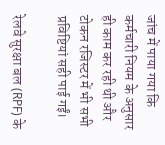जांच में पाया गया कि कर्मचारी नियम के अनुसार ही काम कर रही थी और टोकन रजिस्टर में भी सभी प्रविष्टियां सही पाई गईं।

रेलवे सुरक्षा बल (RPF) के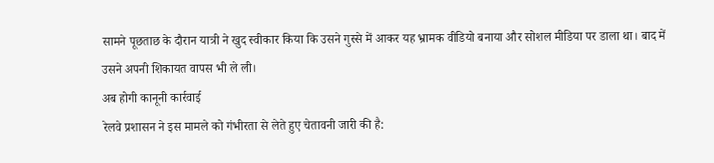सामने पूछताछ के दौरान यात्री ने खुद स्वीकार किया कि उसने गुस्से में आकर यह भ्रामक वीडियो बनाया और सोशल मीडिया पर डाला था। बाद में उसने अपनी शिकायत वापस भी ले ली।
अब होगी कानूनी कार्रवाई
रेलवे प्रशासन ने इस मामले को गंभीरता से लेते हुए चेतावनी जारी की है: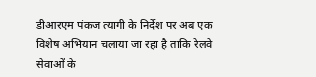डीआरएम पंकज त्यागी के निर्देश पर अब एक विशेष अभियान चलाया जा रहा है ताकि रेलवे सेवाओं के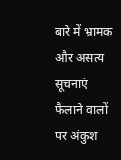बारे में भ्रामक और असत्य सूचनाएं फैलाने वालों पर अंकुश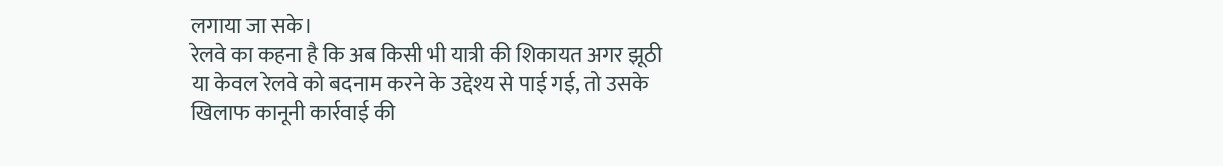लगाया जा सके।
रेलवे का कहना है कि अब किसी भी यात्री की शिकायत अगर झूठी या केवल रेलवे को बदनाम करने के उद्देश्य से पाई गई, तो उसके खिलाफ कानूनी कार्रवाई की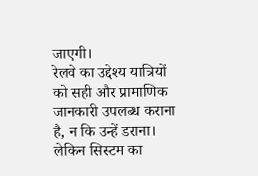जाएगी।
रेलवे का उद्देश्य यात्रियों को सही और प्रामाणिक जानकारी उपलब्ध कराना है, न कि उन्हें डराना। लेकिन सिस्टम का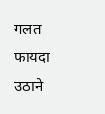गलत फायदा उठाने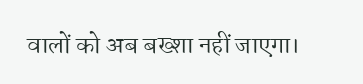वालों को अब बख्शा नहीं जाएगा।